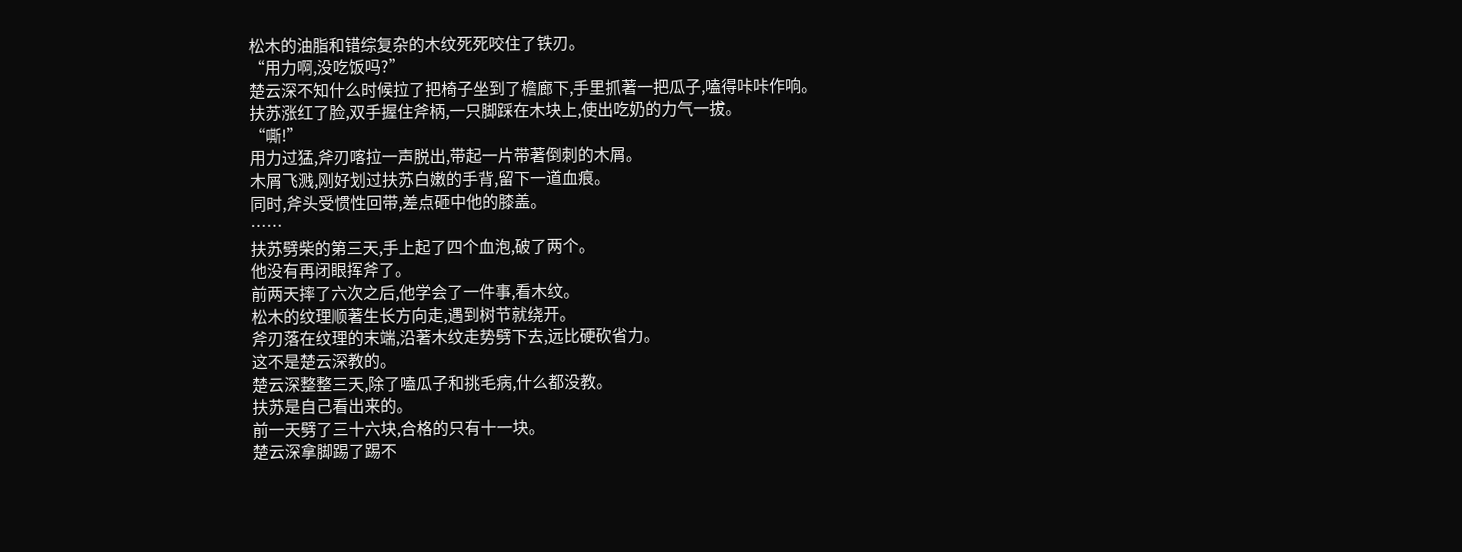松木的油脂和错综复杂的木纹死死咬住了铁刃。
“用力啊,没吃饭吗?”
楚云深不知什么时候拉了把椅子坐到了檐廊下,手里抓著一把瓜子,嗑得咔咔作响。
扶苏涨红了脸,双手握住斧柄,一只脚踩在木块上,使出吃奶的力气一拔。
“嘶!”
用力过猛,斧刃喀拉一声脱出,带起一片带著倒刺的木屑。
木屑飞溅,刚好划过扶苏白嫩的手背,留下一道血痕。
同时,斧头受惯性回带,差点砸中他的膝盖。
……
扶苏劈柴的第三天,手上起了四个血泡,破了两个。
他没有再闭眼挥斧了。
前两天摔了六次之后,他学会了一件事,看木纹。
松木的纹理顺著生长方向走,遇到树节就绕开。
斧刃落在纹理的末端,沿著木纹走势劈下去,远比硬砍省力。
这不是楚云深教的。
楚云深整整三天,除了嗑瓜子和挑毛病,什么都没教。
扶苏是自己看出来的。
前一天劈了三十六块,合格的只有十一块。
楚云深拿脚踢了踢不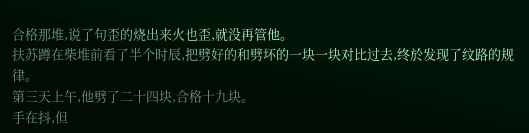合格那堆,说了句歪的烧出来火也歪,就没再管他。
扶苏蹲在柴堆前看了半个时辰,把劈好的和劈坏的一块一块对比过去,终於发现了纹路的规律。
第三天上午,他劈了二十四块,合格十九块。
手在抖,但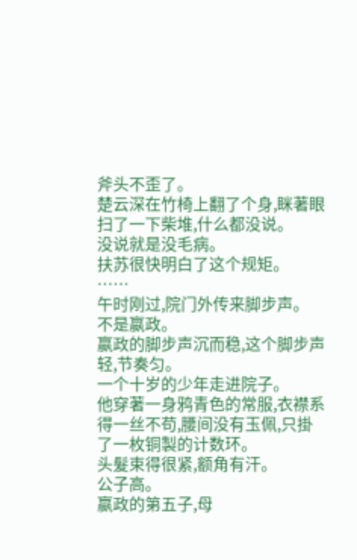斧头不歪了。
楚云深在竹椅上翻了个身,眯著眼扫了一下柴堆,什么都没说。
没说就是没毛病。
扶苏很快明白了这个规矩。
……
午时刚过,院门外传来脚步声。
不是嬴政。
嬴政的脚步声沉而稳,这个脚步声轻,节奏匀。
一个十岁的少年走进院子。
他穿著一身鸦青色的常服,衣襟系得一丝不苟,腰间没有玉佩,只掛了一枚铜製的计数环。
头髮束得很紧,额角有汗。
公子高。
嬴政的第五子,母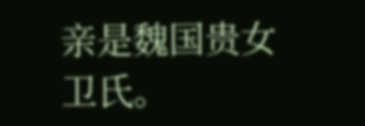亲是魏国贵女卫氏。